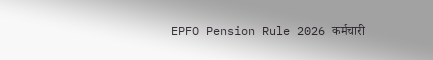EPFO Pension Rule 2026 कर्मचारी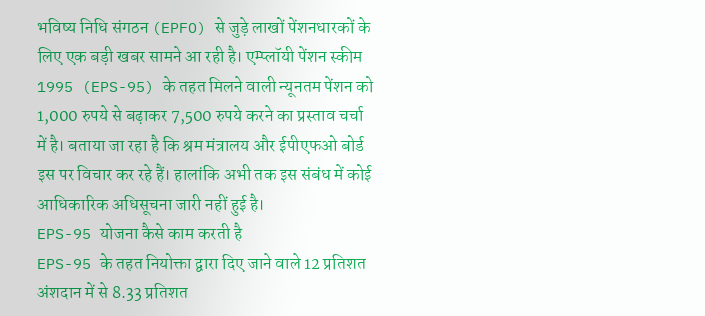भविष्य निधि संगठन (EPFO) से जुड़े लाखों पेंशनधारकों के लिए एक बड़ी खबर सामने आ रही है। एम्प्लॉयी पेंशन स्कीम 1995 (EPS-95) के तहत मिलने वाली न्यूनतम पेंशन को 1,000 रुपये से बढ़ाकर 7,500 रुपये करने का प्रस्ताव चर्चा में है। बताया जा रहा है कि श्रम मंत्रालय और ईपीएफओ बोर्ड इस पर विचार कर रहे हैं। हालांकि अभी तक इस संबंध में कोई आधिकारिक अधिसूचना जारी नहीं हुई है।
EPS-95 योजना कैसे काम करती है
EPS-95 के तहत नियोक्ता द्वारा दिए जाने वाले 12 प्रतिशत अंशदान में से 8.33 प्रतिशत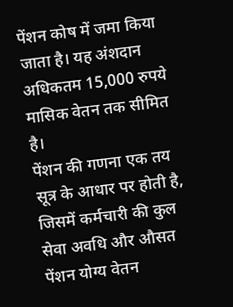पेंशन कोष में जमा किया जाता है। यह अंशदान अधिकतम 15,000 रुपये मासिक वेतन तक सीमित है।
पेंशन की गणना एक तय सूत्र के आधार पर होती है, जिसमें कर्मचारी की कुल सेवा अवधि और औसत पेंशन योग्य वेतन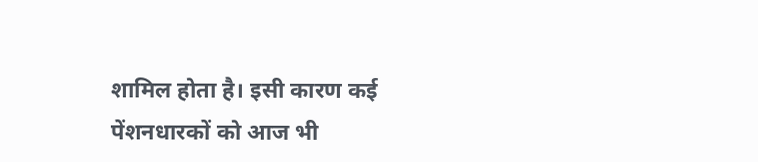शामिल होता है। इसी कारण कई पेंशनधारकों को आज भी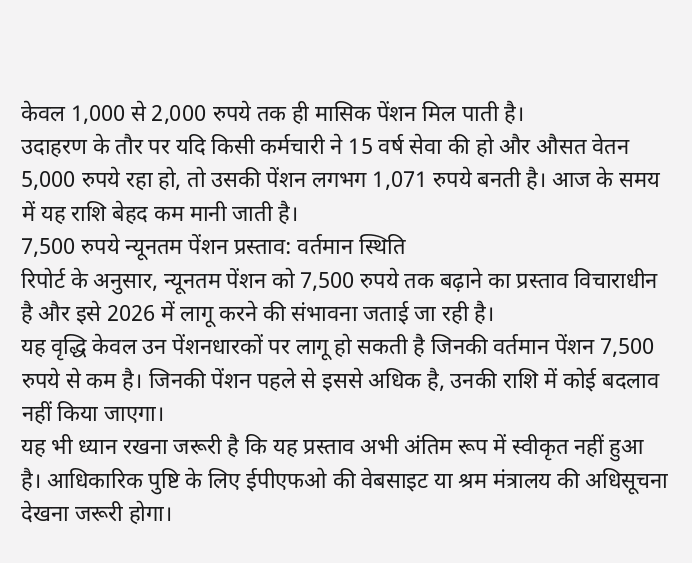केवल 1,000 से 2,000 रुपये तक ही मासिक पेंशन मिल पाती है।
उदाहरण के तौर पर यदि किसी कर्मचारी ने 15 वर्ष सेवा की हो और औसत वेतन 5,000 रुपये रहा हो, तो उसकी पेंशन लगभग 1,071 रुपये बनती है। आज के समय में यह राशि बेहद कम मानी जाती है।
7,500 रुपये न्यूनतम पेंशन प्रस्ताव: वर्तमान स्थिति
रिपोर्ट के अनुसार, न्यूनतम पेंशन को 7,500 रुपये तक बढ़ाने का प्रस्ताव विचाराधीन है और इसे 2026 में लागू करने की संभावना जताई जा रही है।
यह वृद्धि केवल उन पेंशनधारकों पर लागू हो सकती है जिनकी वर्तमान पेंशन 7,500 रुपये से कम है। जिनकी पेंशन पहले से इससे अधिक है, उनकी राशि में कोई बदलाव नहीं किया जाएगा।
यह भी ध्यान रखना जरूरी है कि यह प्रस्ताव अभी अंतिम रूप में स्वीकृत नहीं हुआ है। आधिकारिक पुष्टि के लिए ईपीएफओ की वेबसाइट या श्रम मंत्रालय की अधिसूचना देखना जरूरी होगा।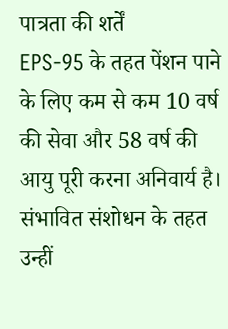पात्रता की शर्तें
EPS-95 के तहत पेंशन पाने के लिए कम से कम 10 वर्ष की सेवा और 58 वर्ष की आयु पूरी करना अनिवार्य है।
संभावित संशोधन के तहत उन्हीं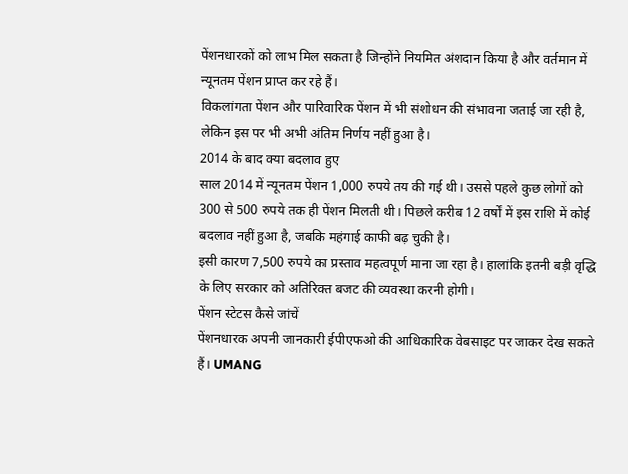पेंशनधारकों को लाभ मिल सकता है जिन्होंने नियमित अंशदान किया है और वर्तमान में न्यूनतम पेंशन प्राप्त कर रहे हैं।
विकलांगता पेंशन और पारिवारिक पेंशन में भी संशोधन की संभावना जताई जा रही है, लेकिन इस पर भी अभी अंतिम निर्णय नहीं हुआ है।
2014 के बाद क्या बदलाव हुए
साल 2014 में न्यूनतम पेंशन 1,000 रुपये तय की गई थी। उससे पहले कुछ लोगों को 300 से 500 रुपये तक ही पेंशन मिलती थी। पिछले करीब 12 वर्षों में इस राशि में कोई बदलाव नहीं हुआ है, जबकि महंगाई काफी बढ़ चुकी है।
इसी कारण 7,500 रुपये का प्रस्ताव महत्वपूर्ण माना जा रहा है। हालांकि इतनी बड़ी वृद्धि के लिए सरकार को अतिरिक्त बजट की व्यवस्था करनी होगी।
पेंशन स्टेटस कैसे जांचें
पेंशनधारक अपनी जानकारी ईपीएफओ की आधिकारिक वेबसाइट पर जाकर देख सकते हैं। UMANG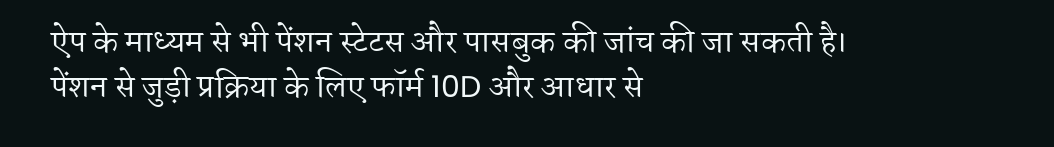ऐप के माध्यम से भी पेंशन स्टेटस और पासबुक की जांच की जा सकती है।
पेंशन से जुड़ी प्रक्रिया के लिए फॉर्म 10D और आधार से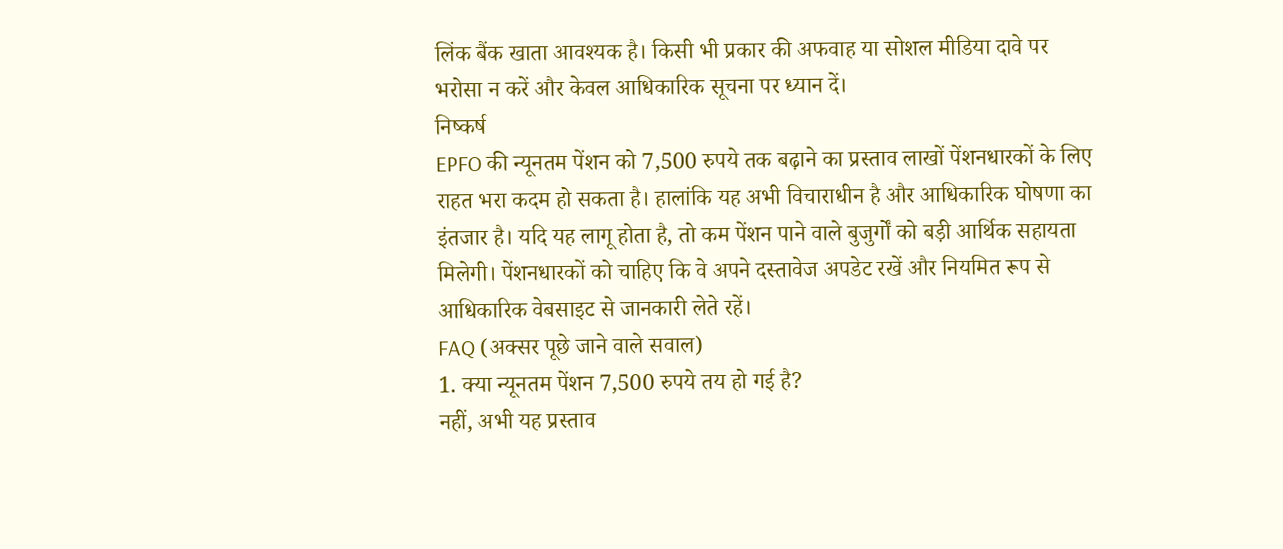लिंक बैंक खाता आवश्यक है। किसी भी प्रकार की अफवाह या सोशल मीडिया दावे पर भरोसा न करें और केवल आधिकारिक सूचना पर ध्यान दें।
निष्कर्ष
EPFO की न्यूनतम पेंशन को 7,500 रुपये तक बढ़ाने का प्रस्ताव लाखों पेंशनधारकों के लिए राहत भरा कदम हो सकता है। हालांकि यह अभी विचाराधीन है और आधिकारिक घोषणा का इंतजार है। यदि यह लागू होता है, तो कम पेंशन पाने वाले बुजुर्गों को बड़ी आर्थिक सहायता मिलेगी। पेंशनधारकों को चाहिए कि वे अपने दस्तावेज अपडेट रखें और नियमित रूप से आधिकारिक वेबसाइट से जानकारी लेते रहें।
FAQ (अक्सर पूछे जाने वाले सवाल)
1. क्या न्यूनतम पेंशन 7,500 रुपये तय हो गई है?
नहीं, अभी यह प्रस्ताव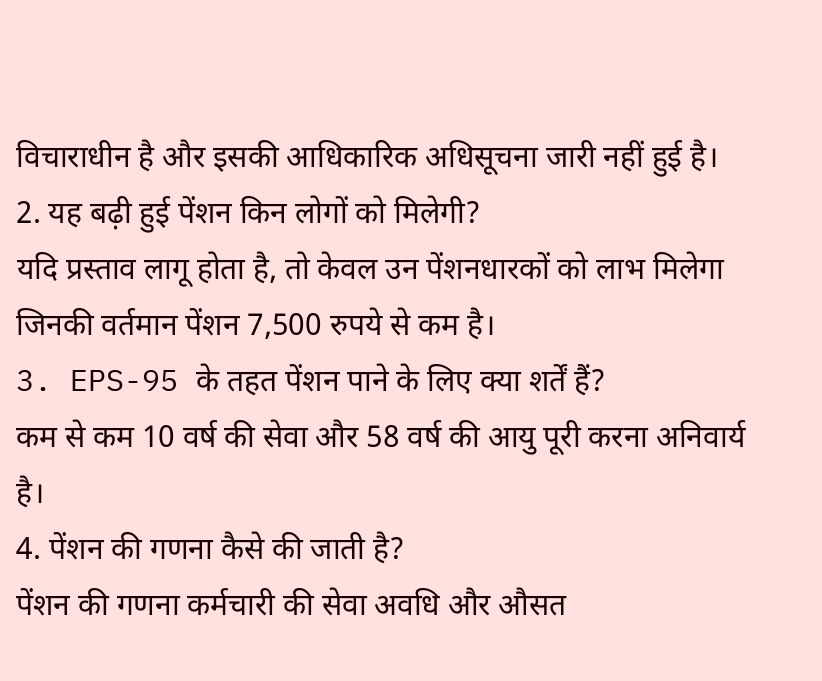विचाराधीन है और इसकी आधिकारिक अधिसूचना जारी नहीं हुई है।
2. यह बढ़ी हुई पेंशन किन लोगों को मिलेगी?
यदि प्रस्ताव लागू होता है, तो केवल उन पेंशनधारकों को लाभ मिलेगा जिनकी वर्तमान पेंशन 7,500 रुपये से कम है।
3. EPS-95 के तहत पेंशन पाने के लिए क्या शर्तें हैं?
कम से कम 10 वर्ष की सेवा और 58 वर्ष की आयु पूरी करना अनिवार्य है।
4. पेंशन की गणना कैसे की जाती है?
पेंशन की गणना कर्मचारी की सेवा अवधि और औसत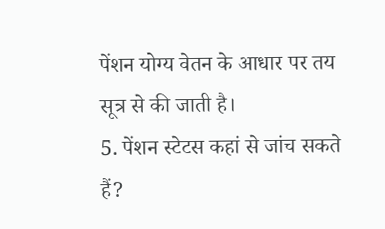पेंशन योग्य वेतन के आधार पर तय सूत्र से की जाती है।
5. पेंशन स्टेटस कहां से जांच सकते हैं?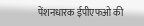पेंशनधारक ईपीएफओ की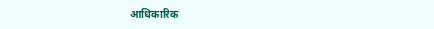आधिकारिक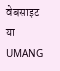वेबसाइट या UMANG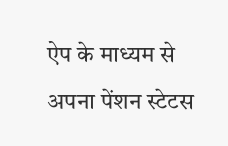ऐप के माध्यम से अपना पेंशन स्टेटस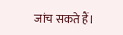जांच सकते हैं।